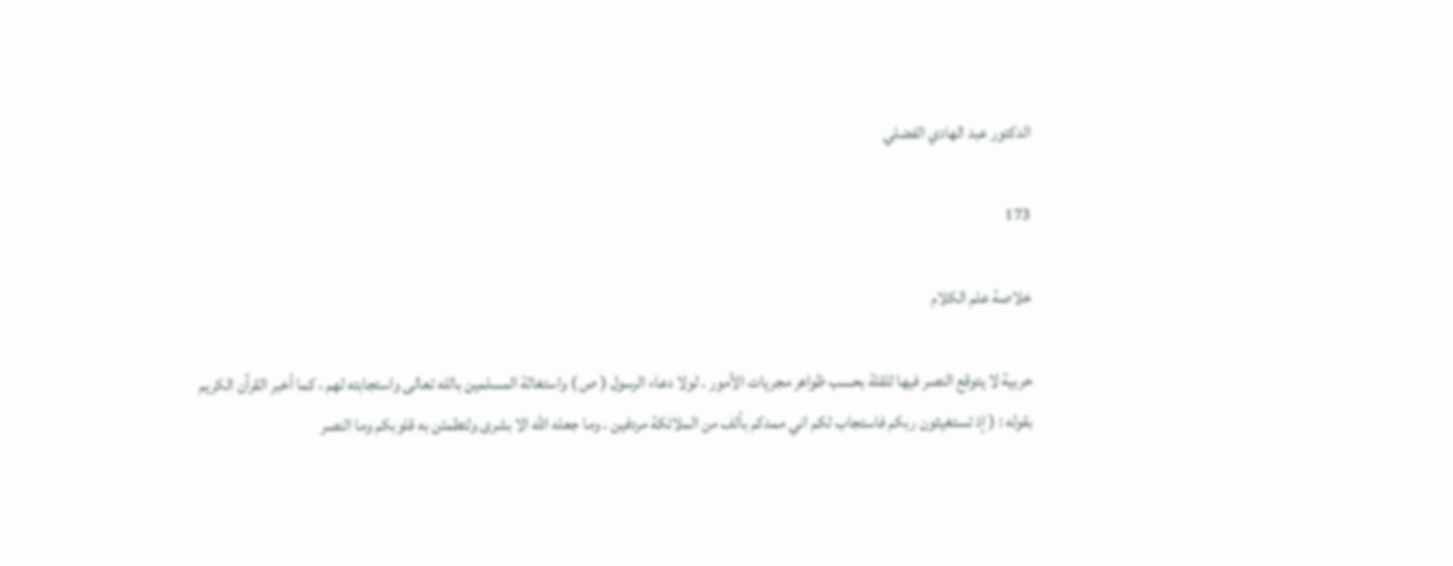الدكتور عبد الهادي الفضلي

173

خلاصة علم الكلام

حربية لا يتوقع النصر فيها للقلة بحسب ظواهر مجريات الأمور . لولا دعاء الرسول ( ص ) واستغاثة المسلمين بالله تعالى واستجابته لهم ، كما أخبر القرآن الكريم بقوله : ( إذ تستغيثون ربكم فاستجاب لكم اني ممدكم بألف من الملائكة مردفين . وما جعله الله الا بشرى ولتطمئن به قلوبكم وما النصر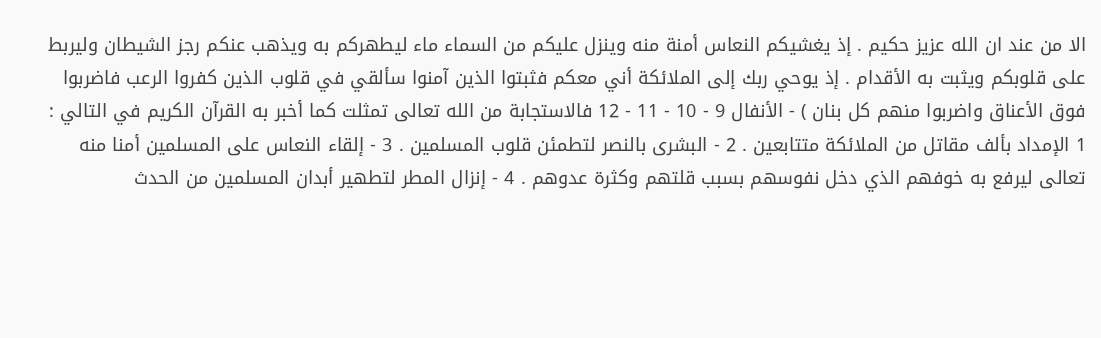الا من عند ان الله عزيز حكيم . إذ يغشيكم النعاس أمنة منه وينزل عليكم من السماء ماء ليطهركم به ويذهب عنكم رجز الشيطان وليربط على قلوبكم ويثبت به الأقدام . إذ يوحي ربك إلى الملائكة أني معكم فثبتوا الذين آمنوا سألقي في قلوب الذين كفروا الرعب فاضربوا فوق الأعناق واضربوا منهم كل بنان ) - الأنفال 9 - 10 - 11 - 12 فالاستجابة من الله تعالى تمثلت كما أخبر به القرآن الكريم في التالي : 1 الإمداد بألف مقاتل من الملائكة متتابعين . 2 - البشرى بالنصر لتطمئن قلوب المسلمين . 3 - إلقاء النعاس على المسلمين أمنا منه تعالى ليرفع به خوفهم الذي دخل نفوسهم بسبب قلتهم وكثرة عدوهم . 4 - إنزال المطر لتطهير أبدان المسلمين من الحدث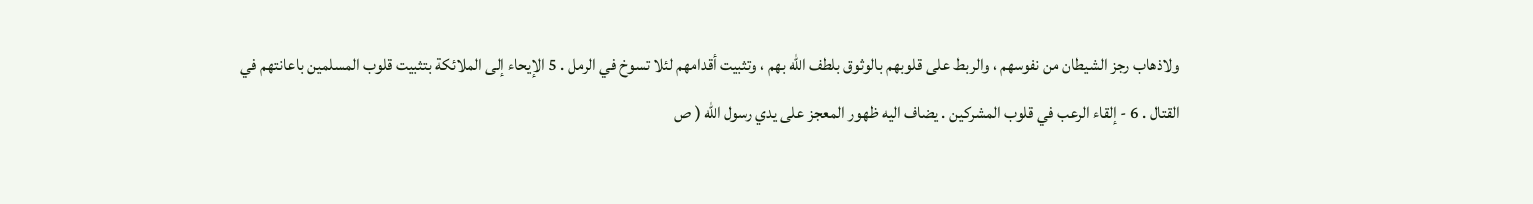ولاذهاب رجز الشيطان من نفوسهم ، والربط على قلوبهم بالوثوق بلطف الله بهم ، وتثبيت أقدامهم لئلا تسوخ في الرمل . 5 الإيحاء إلى الملائكة بتثبيت قلوب المسلمين باعانتهم في القتال . 6 - إلقاء الرعب في قلوب المشركين . يضاف اليه ظهور المعجز على يدي رسول الله ( ص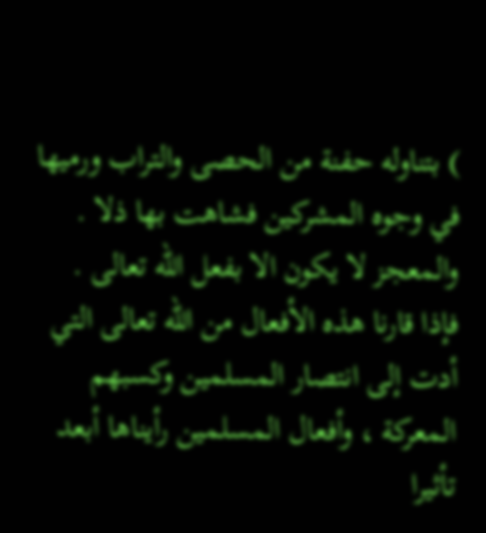) بتناوله حفنة من الحصى والتراب ورميها في وجوه المشركين فشاهت بها ذلا . والمعجز لا يكون الا بفعل الله تعالى . فإذا قارنا هذه الأفعال من الله تعالى التي أدت إلى انتصار المسلمين وكسبهم المعركة ، وأفعال المسلمين رأيناها أبعد تأثيرا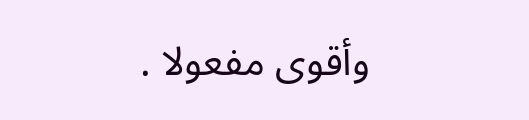وأقوى مفعولا .